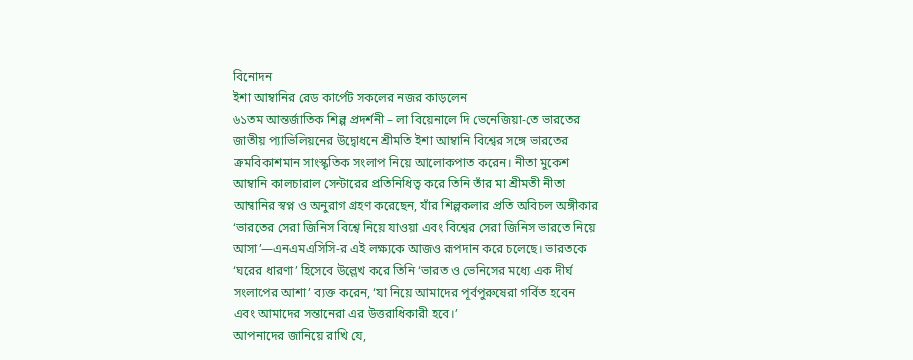বিনোদন
ইশা আম্বানির রেড কার্পেট সকলের নজর কাড়লেন
৬১তম আন্তর্জাতিক শিল্প প্রদর্শনী – লা বিয়েনালে দি ভেনেজিয়া-তে ভারতের জাতীয় প্যাভিলিয়নের উদ্বোধনে শ্রীমতি ইশা আম্বানি বিশ্বের সঙ্গে ভারতের ক্রমবিকাশমান সাংস্কৃতিক সংলাপ নিয়ে আলোকপাত করেন। নীতা মুকেশ আম্বানি কালচারাল সেন্টারের প্রতিনিধিত্ব করে তিনি তাঁর মা শ্রীমতী নীতা আম্বানির স্বপ্ন ও অনুরাগ গ্রহণ করেছেন, যাঁর শিল্পকলার প্রতি অবিচল অঙ্গীকার ‘ভারতের সেরা জিনিস বিশ্বে নিয়ে যাওয়া এবং বিশ্বের সেরা জিনিস ভারতে নিয়ে আসা’—এনএমএসিসি-র এই লক্ষ্যকে আজও রূপদান করে চলেছে। ভারতকে ‘ঘরের ধারণা’ হিসেবে উল্লেখ করে তিনি ‘ভারত ও ভেনিসের মধ্যে এক দীর্ঘ সংলাপের আশা’ ব্যক্ত করেন, ‘যা নিয়ে আমাদের পূর্বপুরুষেরা গর্বিত হবেন এবং আমাদের সন্তানেরা এর উত্তরাধিকারী হবে।’
আপনাদের জানিয়ে রাখি যে,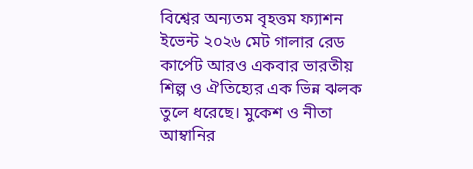বিশ্বের অন্যতম বৃহত্তম ফ্যাশন ইভেন্ট ২০২৬ মেট গালার রেড কার্পেট আরও একবার ভারতীয় শিল্প ও ঐতিহ্যের এক ভিন্ন ঝলক তুলে ধরেছে। মুকেশ ও নীতা আম্বানির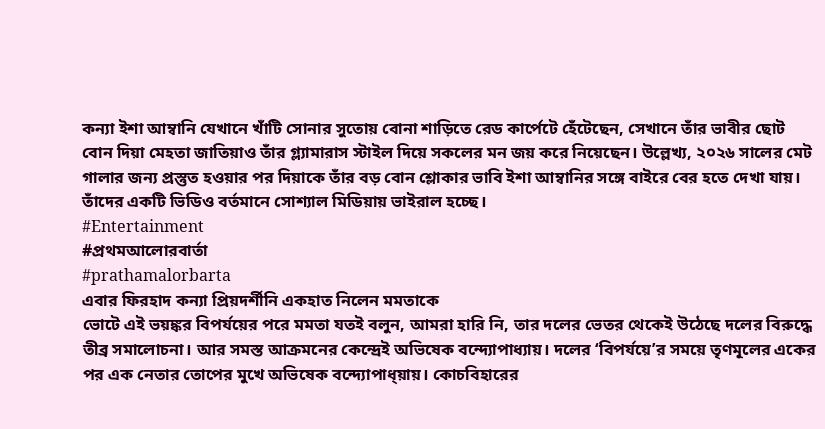কন্যা ইশা আম্বানি যেখানে খাঁটি সোনার সুতোয় বোনা শাড়িতে রেড কার্পেটে হেঁটেছেন, সেখানে তাঁর ভাবীর ছোট বোন দিয়া মেহতা জাতিয়াও তাঁর গ্ল্যামারাস স্টাইল দিয়ে সকলের মন জয় করে নিয়েছেন। উল্লেখ্য, ২০২৬ সালের মেট গালার জন্য প্রস্তুত হওয়ার পর দিয়াকে তাঁর বড় বোন শ্লোকার ভাবি ইশা আম্বানির সঙ্গে বাইরে বের হতে দেখা যায়। তাঁদের একটি ভিডিও বর্তমানে সোশ্যাল মিডিয়ায় ভাইরাল হচ্ছে।
#Entertainment
#প্রথমআলোরবার্তা
#prathamalorbarta
এবার ফিরহাদ কন্যা প্রিয়দর্শীনি একহাত নিলেন মমতাকে
ভোটে এই ভয়ঙ্কর বিপর্যয়ের পরে মমতা যতই বলুন, আমরা হারি নি, তার দলের ভেতর থেকেই উঠেছে দলের বিরুদ্ধে তীব্র সমালোচনা। আর সমস্ত আক্রমনের কেন্দ্রেই অভিষেক বন্দ্যোপাধ্যায়। দলের ‘বিপর্যয়ে’র সময়ে তৃণমূলের একের পর এক নেতার তোপের মুখে অভিষেক বন্দ্যোপাধ্য়ায়। কোচবিহারের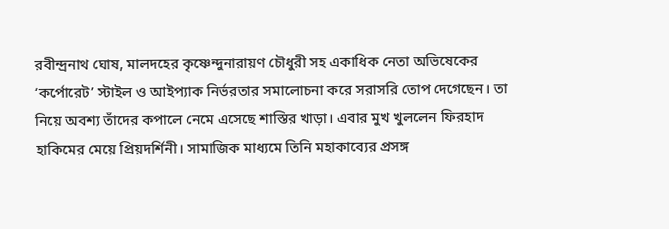রবীন্দ্রনাথ ঘোষ, মালদহের কৃষ্ণেন্দুনারায়ণ চৌধুরী সহ একাধিক নেতা অভিষেকের ‘কর্পোরেট’ স্টাইল ও আইপ্যাক নির্ভরতার সমালোচনা করে সরাসরি তোপ দেগেছেন। তা নিয়ে অবশ্য তাঁদের কপালে নেমে এসেছে শাস্তির খাড়া। এবার মুখ খুললেন ফিরহাদ হাকিমের মেয়ে প্রিয়দর্শিনী। সামাজিক মাধ্যমে তিনি মহাকাব্যের প্রসঙ্গ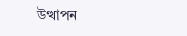উত্থাপন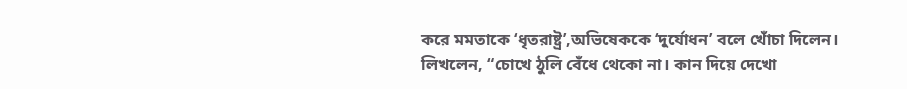করে মমতাকে ‘ধৃতরাষ্ট্র’,অভিষেককে ‘দুর্যোধন’ বলে খোঁচা দিলেন। লিখলেন, “চোখে ঠুলি বেঁধে থেকো না। কান দিয়ে দেখো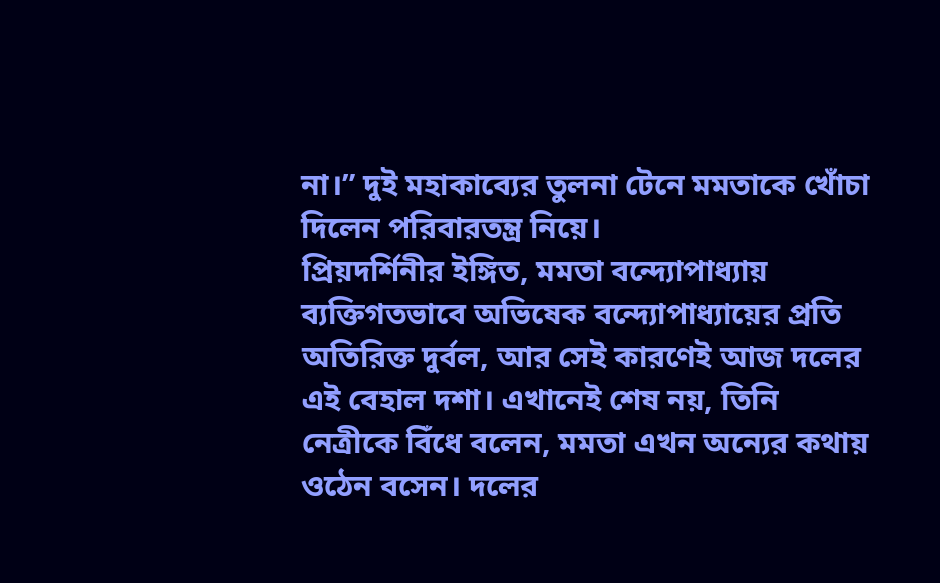না।” দুই মহাকাব্যের তুলনা টেনে মমতাকে খোঁচা দিলেন পরিবারতন্ত্র নিয়ে।
প্রিয়দর্শিনীর ইঙ্গিত, মমতা বন্দ্যোপাধ্যায় ব্যক্তিগতভাবে অভিষেক বন্দ্যোপাধ্যায়ের প্রতি অতিরিক্ত দুর্বল, আর সেই কারণেই আজ দলের এই বেহাল দশা। এখানেই শেষ নয়, তিনি নেত্রীকে বিঁধে বলেন, মমতা এখন অন্যের কথায় ওঠেন বসেন। দলের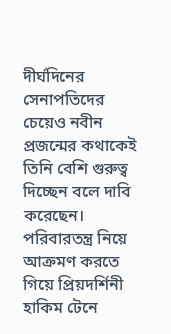দীর্ঘদিনের সেনাপতিদের চেয়েও নবীন প্রজন্মের কথাকেই তিনি বেশি গুরুত্ব দিচ্ছেন বলে দাবি করেছেন। পরিবারতন্ত্র নিয়ে আক্রমণ করতে গিয়ে প্রিয়দর্শিনী হাকিম টেনে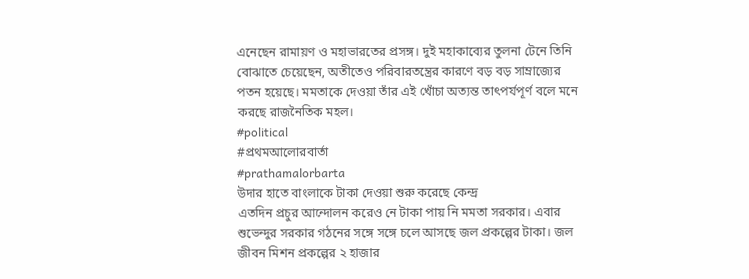এনেছেন রামায়ণ ও মহাভারতের প্রসঙ্গ। দুই মহাকাব্যের তুলনা টেনে তিনি বোঝাতে চেয়েছেন, অতীতেও পরিবারতন্ত্রের কারণে বড় বড় সাম্রাজ্যের পতন হয়েছে। মমতাকে দেওয়া তাঁর এই খোঁচা অত্যন্ত তাৎপর্যপূর্ণ বলে মনে করছে রাজনৈতিক মহল।
#political
#প্রথমআলোরবার্তা
#prathamalorbarta
উদার হাতে বাংলাকে টাকা দেওয়া শুরু করেছে কেন্দ্র
এতদিন প্রচুর আন্দোলন করেও নে টাকা পায় নি মমতা সরকার। এবার শুভেন্দুর সরকার গঠনের সঙ্গে সঙ্গে চলে আসছে জল প্রকল্পের টাকা। জল জীবন মিশন প্রকল্পের ২ হাজার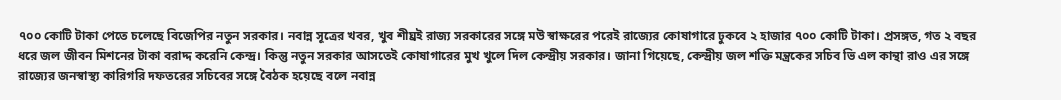৭০০ কোটি টাকা পেতে চলেছে বিজেপির নতুন সরকার। নবান্ন সূত্রের খবর, খুব শীঘ্রই রাজ্য সরকারের সঙ্গে মউ স্বাক্ষরের পরেই রাজ্যের কোষাগারে ঢুকবে ২ হাজার ৭০০ কোটি টাকা। প্রসঙ্গত, গত ২ বছর ধরে জল জীবন মিশনের টাকা বরাদ্দ করেনি কেন্দ্র। কিন্তু নতুন সরকার আসতেই কোষাগারের মুখ খুলে দিল কেন্দ্রীয় সরকার। জানা গিয়েছে, কেন্দ্রীয় জল শক্তি মন্ত্রকের সচিব ভি এল কান্থা রাও এর সঙ্গে রাজ্যের জনস্বাস্থ্য কারিগরি দফতরের সচিবের সঙ্গে বৈঠক হয়েছে বলে নবান্ন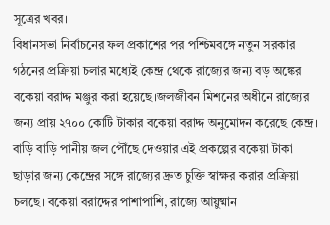সূত্রের খবর।
বিধানসভা নির্বাচনের ফল প্রকাশের পর পশ্চিমবঙ্গে নতুন সরকার গঠনের প্রক্রিয়া চলার মধ্যেই কেন্দ্র থেকে রাজ্যের জন্য বড় অঙ্কের বকেয়া বরাদ্দ মঞ্জুর করা হয়েছে।জলজীবন মিশনের অধীনে রাজ্যের জন্য প্রায় ২৭০০ কোটি টাকার বকেয়া বরাদ্দ অনুমোদন করেছে কেন্দ্র। বাড়ি বাড়ি পানীয় জল পৌঁছে দেওয়ার এই প্রকল্পের বকেয়া টাকা ছাড়ার জন্য কেন্দ্রের সঙ্গে রাজ্যের দ্রুত চুক্তি স্বাক্ষর করার প্রক্রিয়া চলছে। বকেয়া বরাদ্দের পাশাপাশি, রাজ্যে আয়ুষ্মান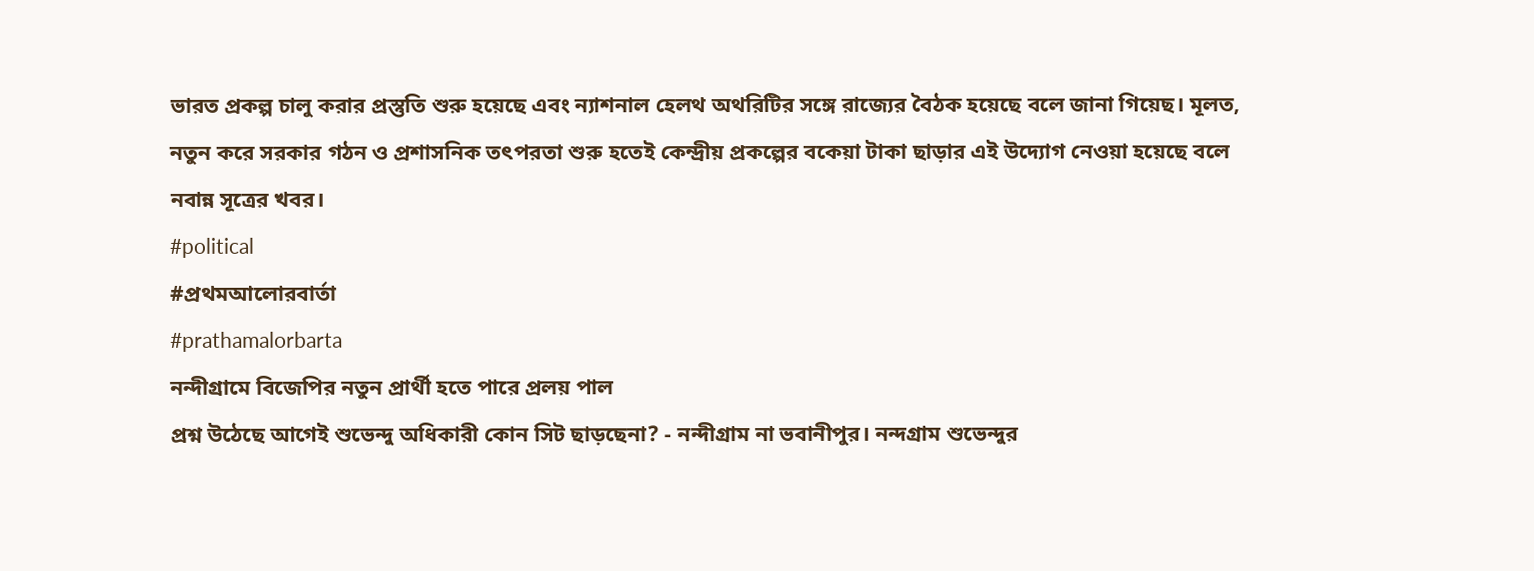ভারত প্রকল্প চালু করার প্রস্তুতি শুরু হয়েছে এবং ন্যাশনাল হেলথ অথরিটির সঙ্গে রাজ্যের বৈঠক হয়েছে বলে জানা গিয়েছ। মূলত, নতুন করে সরকার গঠন ও প্রশাসনিক তৎপরতা শুরু হতেই কেন্দ্রীয় প্রকল্পের বকেয়া টাকা ছাড়ার এই উদ্যোগ নেওয়া হয়েছে বলে নবান্ন সূত্রের খবর।
#political
#প্রথমআলোরবার্তা
#prathamalorbarta
নন্দীগ্রামে বিজেপির নতুন প্রার্থী হতে পারে প্রলয় পাল
প্রশ্ন উঠেছে আগেই শুভেন্দু অধিকারী কোন সিট ছাড়ছেনা? - নন্দীগ্রাম না ভবানীপুর। নন্দগ্রাম শুভেন্দুর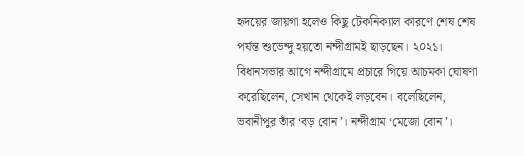হৃদয়ের জায়গা হলেও কিছু টেকনিক্যাল কারণে শেষ শেষ পর্যন্ত শুভেন্দু হয়তো নন্দীগ্রামই ছাড়ছেন। ২০২১। বিধানসভার আগে নন্দীগ্রামে প্রচারে গিয়ে আচমকা ঘোষণা করেছিলেন, সেখান থেকেই লড়বেন। বলেছিলেন, ভবানীপুর তাঁর ‘বড় বোন’। নন্দীগ্রাম ‘মেজো বোন’।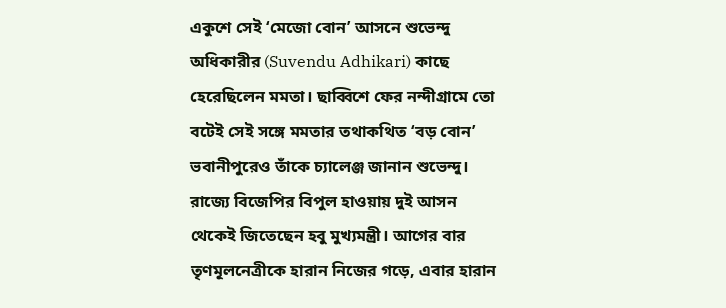একুশে সেই ‘মেজো বোন’ আসনে শুভেন্দু অধিকারীর (Suvendu Adhikari) কাছে হেরেছিলেন মমতা। ছাব্বিশে ফের নন্দীগ্রামে তো বটেই সেই সঙ্গে মমতার তথাকথিত ‘বড় বোন’ ভবানীপুরেও তাঁকে চ্যালেঞ্জ জানান শুভেন্দু। রাজ্যে বিজেপির বিপুল হাওয়ায় দুই আসন থেকেই জিতেছেন হবু মুখ্যমন্ত্রী। আগের বার তৃণমূলনেত্রীকে হারান নিজের গড়ে, এবার হারান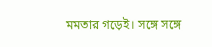মমতার গড়েই। সঙ্গে সঙ্গে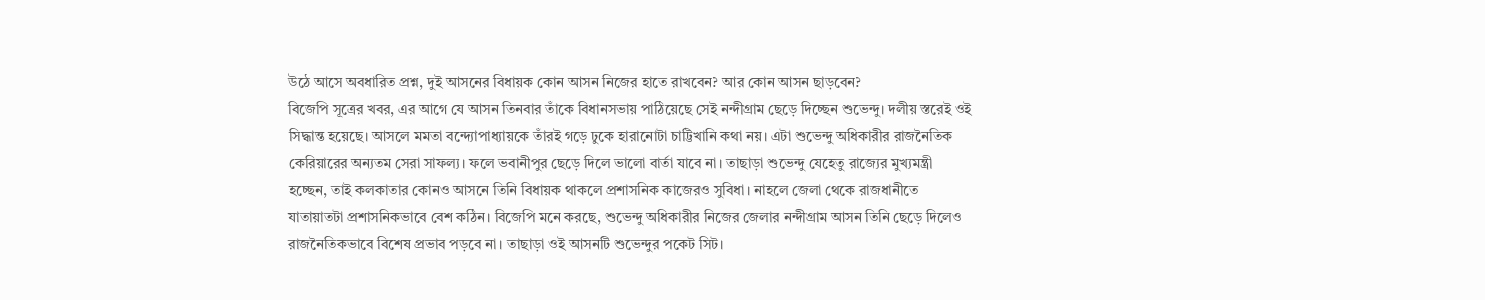উঠে আসে অবধারিত প্রশ্ন, দুই আসনের বিধায়ক কোন আসন নিজের হাতে রাখবেন? আর কোন আসন ছাড়বেন?
বিজেপি সূত্রের খবর, এর আগে যে আসন তিনবার তাঁকে বিধানসভায় পাঠিয়েছে সেই নন্দীগ্রাম ছেড়ে দিচ্ছেন শুভেন্দু। দলীয় স্তরেই ওই সিদ্ধান্ত হয়েছে। আসলে মমতা বন্দ্যোপাধ্যায়কে তাঁরই গড়ে ঢুকে হারানোটা চাট্টিখানি কথা নয়। এটা শুভেন্দু অধিকারীর রাজনৈতিক কেরিয়ারের অন্যতম সেরা সাফল্য। ফলে ভবানীপুর ছেড়ে দিলে ভালো বার্তা যাবে না। তাছাড়া শুভেন্দু যেহেতু রাজ্যের মুখ্যমন্ত্রী হচ্ছেন, তাই কলকাতার কোনও আসনে তিনি বিধায়ক থাকলে প্রশাসনিক কাজেরও সুবিধা। নাহলে জেলা থেকে রাজধানীতে যাতায়াতটা প্রশাসনিকভাবে বেশ কঠিন। বিজেপি মনে করছে, শুভেন্দু অধিকারীর নিজের জেলার নন্দীগ্রাম আসন তিনি ছেড়ে দিলেও রাজনৈতিকভাবে বিশেষ প্রভাব পড়বে না। তাছাড়া ওই আসনটি শুভেন্দুর পকেট সিট।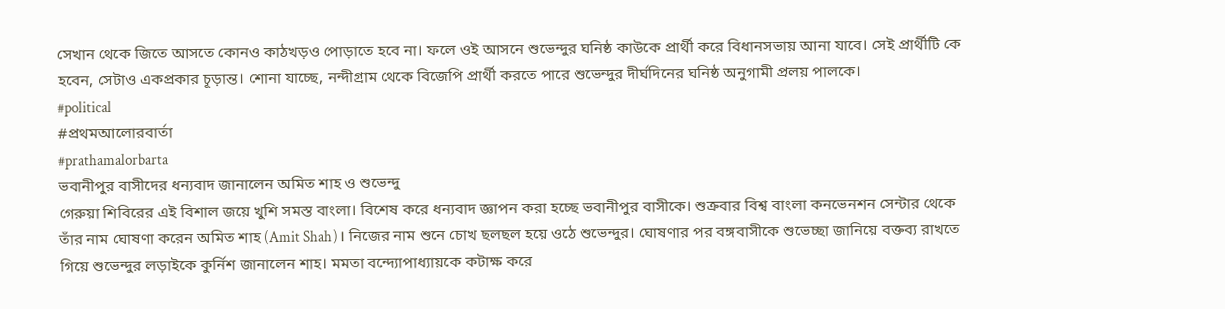সেখান থেকে জিতে আসতে কোনও কাঠখড়ও পোড়াতে হবে না। ফলে ওই আসনে শুভেন্দুর ঘনিষ্ঠ কাউকে প্রার্থী করে বিধানসভায় আনা যাবে। সেই প্রার্থীটি কে হবেন, সেটাও একপ্রকার চূড়ান্ত। শোনা যাচ্ছে, নন্দীগ্রাম থেকে বিজেপি প্রার্থী করতে পারে শুভেন্দুর দীর্ঘদিনের ঘনিষ্ঠ অনুগামী প্রলয় পালকে।
#political
#প্রথমআলোরবার্তা
#prathamalorbarta
ভবানীপুর বাসীদের ধন্যবাদ জানালেন অমিত শাহ ও শুভেন্দু
গেরুয়া শিবিরের এই বিশাল জয়ে খুশি সমস্ত বাংলা। বিশেষ করে ধন্যবাদ জ্ঞাপন করা হচ্ছে ভবানীপুর বাসীকে। শুক্রবার বিশ্ব বাংলা কনভেনশন সেন্টার থেকে তাঁর নাম ঘোষণা করেন অমিত শাহ (Amit Shah)। নিজের নাম শুনে চোখ ছলছল হয়ে ওঠে শুভেন্দুর। ঘোষণার পর বঙ্গবাসীকে শুভেচ্ছা জানিয়ে বক্তব্য রাখতে গিয়ে শুভেন্দুর লড়াইকে কুর্নিশ জানালেন শাহ। মমতা বন্দ্যোপাধ্যায়কে কটাক্ষ করে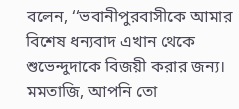বলেন, ‘‘ভবানীপুরবাসীকে আমার বিশেষ ধন্যবাদ এখান থেকে শুভেন্দুদাকে বিজয়ী করার জন্য। মমতাজি, আপনি তো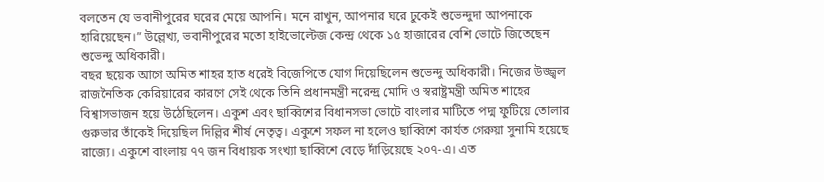বলতেন যে ভবানীপুরের ঘরের মেয়ে আপনি। মনে রাখুন, আপনার ঘরে ঢুকেই শুভেন্দুদা আপনাকে হারিয়েছেন।” উল্লেখ্য, ভবানীপুরের মতো হাইভোল্টেজ কেন্দ্র থেকে ১৫ হাজারের বেশি ভোটে জিতেছেন শুভেন্দু অধিকারী।
বছর ছয়েক আগে অমিত শাহর হাত ধরেই বিজেপিতে যোগ দিয়েছিলেন শুভেন্দু অধিকারী। নিজের উজ্জ্বল রাজনৈতিক কেরিয়ারের কারণে সেই থেকে তিনি প্রধানমন্ত্রী নরেন্দ্র মোদি ও স্বরাষ্ট্রমন্ত্রী অমিত শাহের বিশ্বাসভাজন হয়ে উঠেছিলেন। একুশ এবং ছাব্বিশের বিধানসভা ভোটে বাংলার মাটিতে পদ্ম ফুটিয়ে তোলার গুরুভার তাঁকেই দিয়েছিল দিল্লির শীর্ষ নেতৃত্ব। একুশে সফল না হলেও ছাব্বিশে কার্যত গেরুয়া সুনামি হয়েছে রাজ্যে। একুশে বাংলায় ৭৭ জন বিধায়ক সংখ্যা ছাব্বিশে বেড়ে দাঁড়িয়েছে ২০৭-এ। এত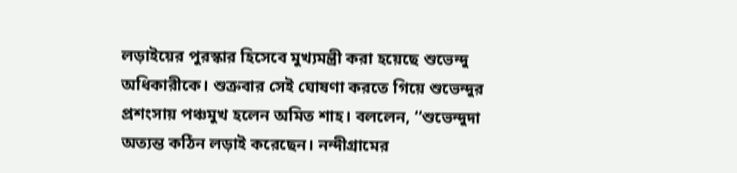লড়াইয়ের পুরস্কার হিসেবে মুখ্যমন্ত্রী করা হয়েছে শুভেন্দু অধিকারীকে। শুক্রবার সেই ঘোষণা করতে গিয়ে শুভেন্দুর প্রশংসায় পঞ্চমুখ হলেন অমিত শাহ। বললেন, ‘‘শুভেন্দুদা অত্যন্ত কঠিন লড়াই করেছেন। নন্দীগ্রামের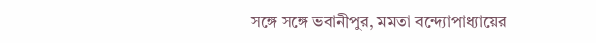সঙ্গে সঙ্গে ভবানীপুর, মমতা বন্দ্যোপাধ্যায়ের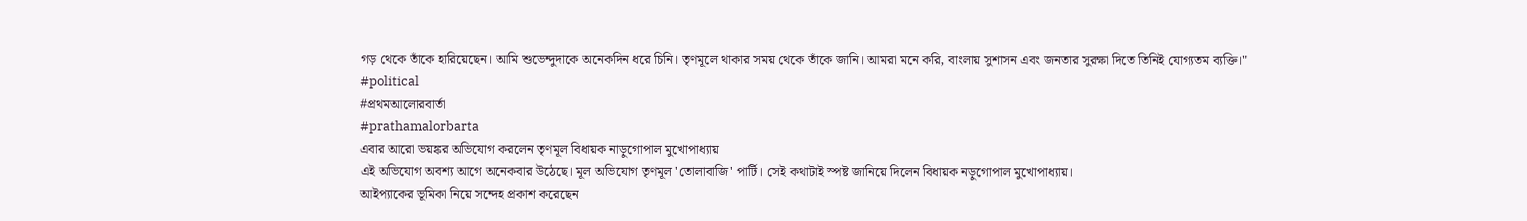গড় থেকে তাঁকে হারিয়েছেন। আমি শুভেন্দুদাকে অনেকদিন ধরে চিনি। তৃণমূলে থাকার সময় থেকে তাঁকে জানি। আমরা মনে করি, বাংলায় সুশাসন এবং জনতার সুরক্ষা দিতে তিনিই যোগ্যতম ব্যক্তি।"
#political
#প্রথমআলোরবার্তা
#prathamalorbarta
এবার আরো ভয়ঙ্কর অভিযোগ করলেন তৃণমূল বিধায়ক নাড়ুগোপাল মুখোপাধ্যায়
এই অভিযোগ অবশ্য আগে অনেকবার উঠেছে। মূল অভিযোগ তৃণমূল 'তোলাবাজি' পার্টি। সেই কথাটাই স্পষ্ট জানিয়ে দিলেন বিধায়ক নড়ুগোপাল মুখোপাধ্যায়।
আইপ্যাকের ভূমিকা নিয়ে সন্দেহ প্রকাশ করেছেন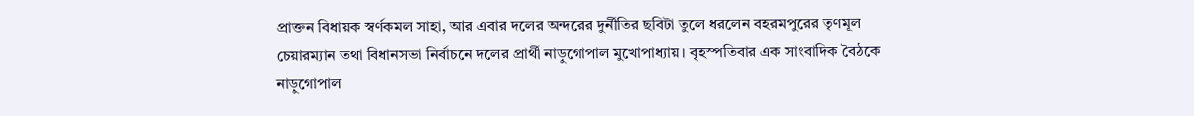প্রাক্তন বিধায়ক স্বর্ণকমল সাহা, আর এবার দলের অন্দরের দুর্নীতির ছবিটা তুলে ধরলেন বহরমপুরের তৃণমূল চেয়ারম্যান তথা বিধানসভা নির্বাচনে দলের প্রার্থী নাড়ুগোপাল মুখোপাধ্যায়। বৃহস্পতিবার এক সাংবাদিক বৈঠকে নাড়ুগোপাল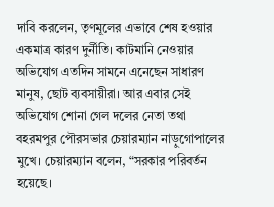দাবি করলেন, তৃণমূলের এভাবে শেষ হওয়ার একমাত্র কারণ দুর্নীতি। কাটমানি নেওয়ার অভিযোগ এতদিন সামনে এনেছেন সাধারণ মানুষ, ছোট ব্যবসায়ীরা। আর এবার সেই অভিযোগ শোনা গেল দলের নেতা তথা বহরমপুর পৌরসভার চেয়ারম্যান নাড়ুগোপালের মুখে। চেয়ারম্যান বলেন, “সরকার পরিবর্তন হয়েছে।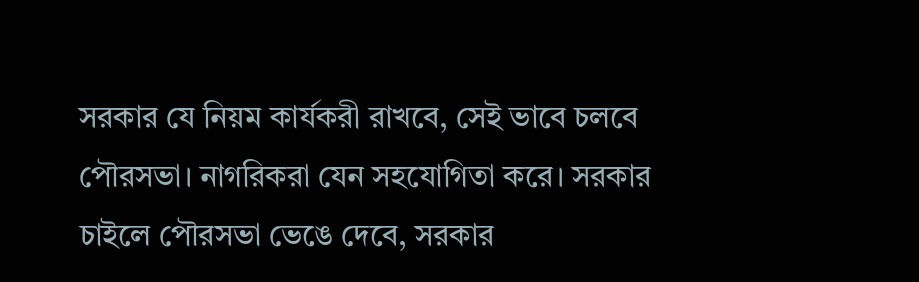সরকার যে নিয়ম কার্যকরী রাখবে, সেই ভাবে চলবে পৌরসভা। নাগরিকরা যেন সহযোগিতা করে। সরকার চাইলে পৌরসভা ভেঙে দেবে, সরকার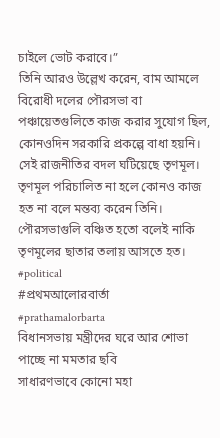চাইলে ভোট করাবে।”
তিনি আরও উল্লেখ করেন, বাম আমলে বিরোধী দলের পৌরসভা বা পঞ্চায়েতগুলিতে কাজ করার সুযোগ ছিল, কোনওদিন সরকারি প্রকল্পে বাধা হয়নি। সেই রাজনীতির বদল ঘটিয়েছে তৃণমূল। তৃণমূল পরিচালিত না হলে কোনও কাজ হত না বলে মন্তব্য করেন তিনি। পৌরসভাগুলি বঞ্চিত হতো বলেই নাকি তৃণমূলের ছাতার তলায় আসতে হত।
#political
#প্রথমআলোরবার্তা
#prathamalorbarta
বিধানসভায় মন্ত্রীদের ঘরে আর শোভা পাচ্ছে না মমতার ছবি
সাধারণভাবে কোনো মহা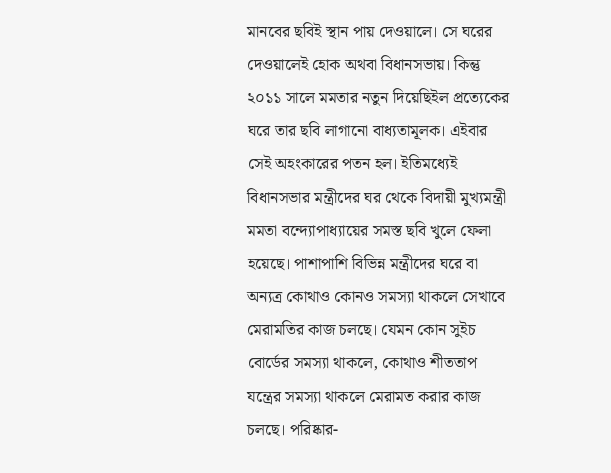মানবের ছবিই স্থান পায় দেওয়ালে। সে ঘরের দেওয়ালেই হোক অথবা বিধানসভায়। কিন্তু ২০১১ সালে মমতার নতুন দিয়েছিইল প্রত্যেকের ঘরে তার ছবি লাগানো বাধ্যতামূলক। এইবার সেই অহংকারের পতন হল। ইতিমধ্যেই বিধানসভার মন্ত্রীদের ঘর থেকে বিদায়ী মুখ্যমন্ত্রী মমতা বন্দ্যোপাধ্যায়ের সমস্ত ছবি খুলে ফেলা হয়েছে। পাশাপাশি বিভিন্ন মন্ত্রীদের ঘরে বা অন্যত্র কোথাও কোনও সমস্যা থাকলে সেখাবে মেরামতির কাজ চলছে। যেমন কোন সুইচ বোর্ডের সমস্যা থাকলে, কোথাও শীততাপ যন্ত্রের সমস্যা থাকলে মেরামত করার কাজ চলছে। পরিষ্কার-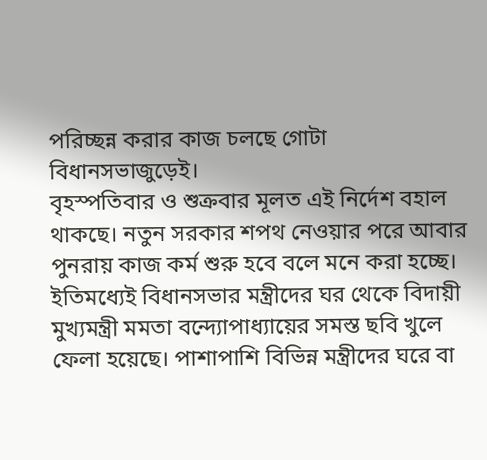পরিচ্ছন্ন করার কাজ চলছে গোটা বিধানসভাজুড়েই।
বৃহস্পতিবার ও শুক্রবার মূলত এই নির্দেশ বহাল থাকছে। নতুন সরকার শপথ নেওয়ার পরে আবার পুনরায় কাজ কর্ম শুরু হবে বলে মনে করা হচ্ছে।
ইতিমধ্যেই বিধানসভার মন্ত্রীদের ঘর থেকে বিদায়ী মুখ্যমন্ত্রী মমতা বন্দ্যোপাধ্যায়ের সমস্ত ছবি খুলে ফেলা হয়েছে। পাশাপাশি বিভিন্ন মন্ত্রীদের ঘরে বা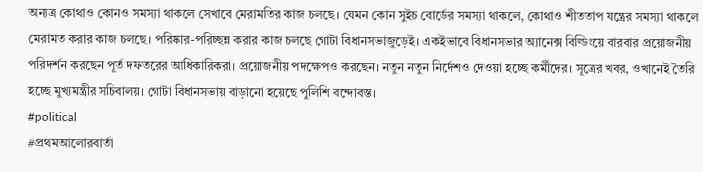অন্যত্র কোথাও কোনও সমস্যা থাকলে সেখাবে মেরামতির কাজ চলছে। যেমন কোন সুইচ বোর্ডের সমস্যা থাকলে, কোথাও শীততাপ যন্ত্রের সমস্যা থাকলে মেরামত করার কাজ চলছে। পরিষ্কার-পরিচ্ছন্ন করার কাজ চলছে গোটা বিধানসভাজুড়েই। একইভাবে বিধানসভার অ্যানেক্স বিল্ডিংয়ে বারবার প্রয়োজনীয় পরিদর্শন করছেন পূর্ত দফতরের আধিকারিকরা। প্রয়োজনীয় পদক্ষেপও করছেন। নতুন নতুন নির্দেশও দেওয়া হচ্ছে কর্মীদের। সূত্রের খবর, ওখানেই তৈরি হচ্ছে মুখ্যমন্ত্রীর সচিবালয়। গোটা বিধানসভায় বাড়ানো হয়েছে পুলিশি বন্দোবস্ত।
#political
#প্রথমআলোরবার্তা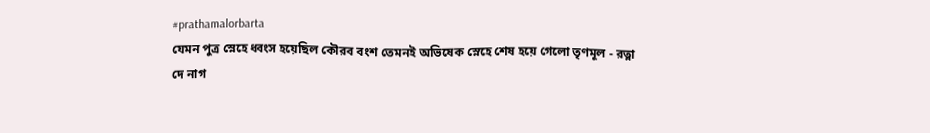#prathamalorbarta
যেমন পুত্র স্নেহে ধ্বংস হয়েছিল কৌরব বংশ তেমনই অভিষেক স্নেহে শেষ হয়ে গেলো তৃণমূল - রত্না দে নাগ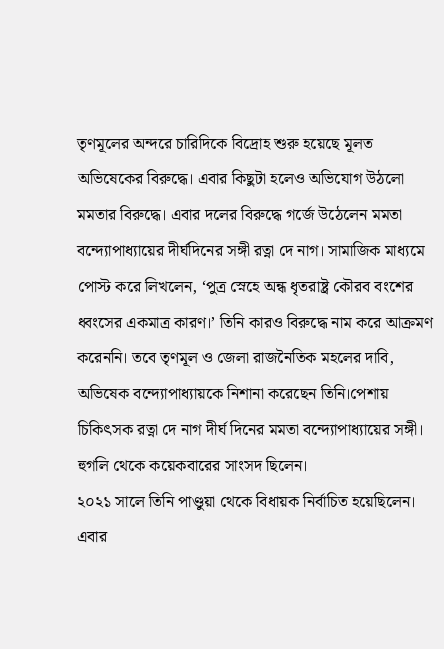তৃণমূলের অন্দরে চারিদিকে বিদ্রোহ শুরু হয়েছে মূলত অভিষেকের বিরুদ্ধে। এবার কিছুটা হলেও অভিযোগ উঠলো মমতার বিরুদ্ধে। এবার দলের বিরুদ্ধে গর্জে উঠেলেন মমতা বন্দ্যোপাধ্যায়ের দীর্ঘদিনের সঙ্গী রত্না দে নাগ। সামাজিক মাধ্যমে পোস্ট করে লিখলেন, ‘পুত্র স্নেহে অন্ধ ধৃতরাষ্ট্র কৌরব বংশের ধ্বংসের একমাত্র কারণ।’ তিনি কারও বিরুদ্ধে নাম করে আক্রমণ করেননি। তবে তৃণমূল ও জেলা রাজনৈতিক মহলের দাবি, অভিষেক বন্দ্যোপাধ্যায়কে নিশানা করেছেন তিনি।পেশায় চিকিৎসক রত্না দে নাগ দীর্ঘ দিনের মমতা বন্দ্যোপাধ্যায়ের সঙ্গী। হুগলি থেকে কয়েকবারের সাংসদ ছিলেন।
২০২১ সালে তিনি পাণ্ডুয়া থেকে বিধায়ক নির্বাচিত হয়েছিলেন। এবার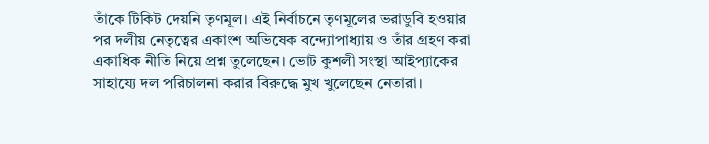তাঁকে টিকিট দেয়নি তৃণমূল। এই নির্বাচনে তৃণমূলের ভরাডুবি হওয়ার পর দলীয় নেতৃত্বের একাংশ অভিষেক বন্দ্যোপাধ্যায় ও তাঁর গ্রহণ করা একাধিক নীতি নিয়ে প্রশ্ন তুলেছেন। ভোট কুশলী সংস্থা আইপ্যাকের সাহায্যে দল পরিচালনা করার বিরুদ্ধে মুখ খুলেছেন নেতারা।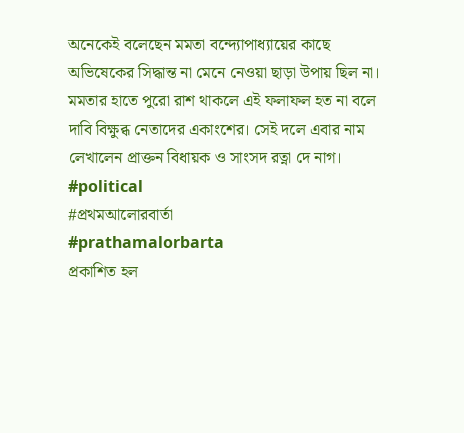অনেকেই বলেছেন মমতা বন্দ্যোপাধ্যায়ের কাছে অভিষেকের সিদ্ধান্ত না মেনে নেওয়া ছাড়া উপায় ছিল না। মমতার হাতে পুরো রাশ থাকলে এই ফলাফল হত না বলে দাবি বিক্ষুব্ধ নেতাদের একাংশের। সেই দলে এবার নাম লেখালেন প্রাক্তন বিধায়ক ও সাংসদ রত্না দে নাগ।
#political
#প্রথমআলোরবার্তা
#prathamalorbarta
প্রকাশিত হল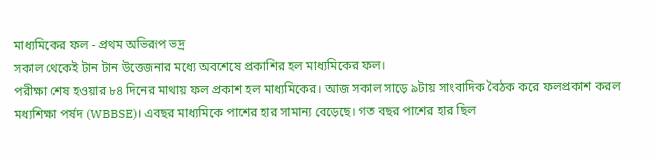মাধ্যমিকের ফল - প্রথম অভিরূপ ভদ্র
সকাল থেকেই টান টান উত্তেজনার মধ্যে অবশেষে প্রকাশির হল মাধ্যমিকের ফল।
পরীক্ষা শেষ হওয়ার ৮৪ দিনের মাথায় ফল প্রকাশ হল মাধ্যমিকের। আজ সকাল সাড়ে ৯টায় সাংবাদিক বৈঠক করে ফলপ্রকাশ করল মধ্যশিক্ষা পর্ষদ (WBBSE)। এবছর মাধ্যমিকে পাশের হার সামান্য বেড়েছে। গত বছর পাশের হার ছিল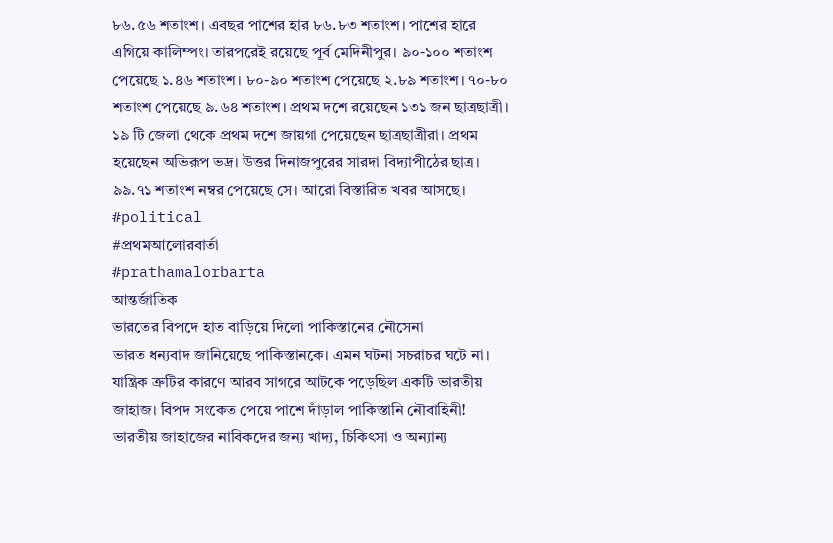৮৬.৫৬ শতাংশ। এবছর পাশের হার ৮৬.৮৩ শতাংশ। পাশের হারে এগিয়ে কালিম্পং। তারপরেই রয়েছে পূর্ব মেদিনীপুর। ৯০-১০০ শতাংশ পেয়েছে ১.৪৬ শতাংশ। ৮০-৯০ শতাংশ পেয়েছে ২.৮৯ শতাংশ। ৭০-৮০ শতাংশ পেয়েছে ৯.৬৪ শতাংশ। প্রথম দশে রয়েছেন ১৩১ জন ছাত্রছাত্রী। ১৯ টি জেলা থেকে প্রথম দশে জায়গা পেয়েছেন ছাত্রছাত্রীরা। প্রথম হয়েছেন অভিরূপ ভদ্র। উত্তর দিনাজপুরের সারদা বিদ্যাপীঠের ছাত্র। ৯৯.৭১ শতাংশ নম্বর পেয়েছে সে। আরো বিস্তারিত খবর আসছে।
#political
#প্রথমআলোরবার্তা
#prathamalorbarta
আন্তর্জাতিক
ভারতের বিপদে হাত বাড়িয়ে দিলো পাকিস্তানের নৌসেনা
ভারত ধন্যবাদ জানিয়েছে পাকিস্তানকে। এমন ঘটনা সচরাচর ঘটে না। যান্ত্রিক ত্রুটির কারণে আরব সাগরে আটকে পড়েছিল একটি ভারতীয় জাহাজ। বিপদ সংকেত পেয়ে পাশে দাঁড়াল পাকিস্তানি নৌবাহিনী! ভারতীয় জাহাজের নাবিকদের জন্য খাদ্য, চিকিৎসা ও অন্যান্য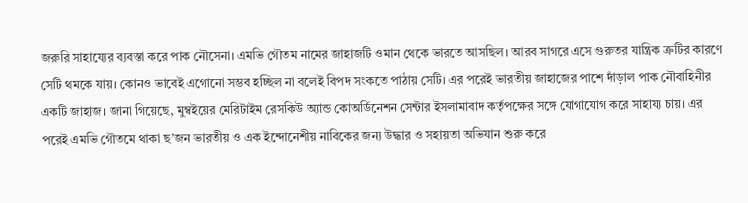জরুরি সাহায্যের ব্যবস্তা করে পাক নৌসেনা। এমভি গৌতম নামের জাহাজটি ওমান থেকে ভারতে আসছিল। আরব সাগরে এসে গুরুতর যান্ত্রিক ত্রুটির কারণে সেটি থমকে যায়। কোনও ভাবেই এগোনো সম্ভব হচ্ছিল না বলেই বিপদ সংকতে পাঠায় সেটি। এর পরেই ভারতীয় জাহাজের পাশে দাঁড়াল পাক নৌবাহিনীর একটি জাহাজ। জানা গিয়েছে, মুম্বইয়ের মেরিটাইম রেসকিউ অ্যান্ড কোঅর্ডিনেশন সেন্টার ইসলামাবাদ কর্তৃপক্ষের সঙ্গে যোগাযোগ করে সাহায্য চায়। এর পরেই এমভি গৌতমে থাকা ছ’জন ভারতীয় ও এক ইন্দোনেশীয় নাবিকের জন্য উদ্ধার ও সহায়তা অভিযান শুরু করে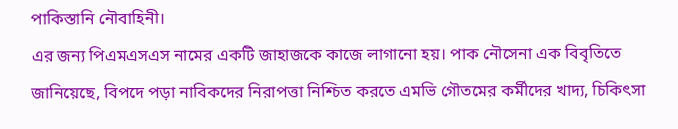পাকিস্তানি নৌবাহিনী।
এর জন্য পিএমএসএস নামের একটি জাহাজকে কাজে লাগানো হয়। পাক নৌসেনা এক বিবৃতিতে জানিয়েছে, বিপদে পড়া নাবিকদের নিরাপত্তা নিশ্চিত করতে এমভি গৌতমের কর্মীদের খাদ্য, চিকিৎসা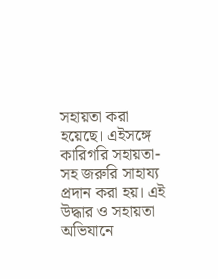সহায়তা করা হয়েছে। এইসঙ্গে কারিগরি সহায়তা-সহ জরুরি সাহায্য প্রদান করা হয়। এই উদ্ধার ও সহায়তা অভিযানে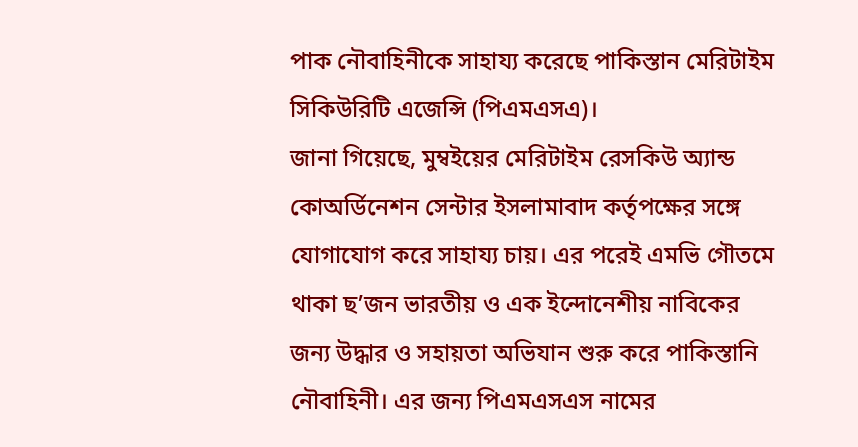পাক নৌবাহিনীকে সাহায্য করেছে পাকিস্তান মেরিটাইম সিকিউরিটি এজেন্সি (পিএমএসএ)।
জানা গিয়েছে, মুম্বইয়ের মেরিটাইম রেসকিউ অ্যান্ড কোঅর্ডিনেশন সেন্টার ইসলামাবাদ কর্তৃপক্ষের সঙ্গে যোগাযোগ করে সাহায্য চায়। এর পরেই এমভি গৌতমে থাকা ছ’জন ভারতীয় ও এক ইন্দোনেশীয় নাবিকের জন্য উদ্ধার ও সহায়তা অভিযান শুরু করে পাকিস্তানি নৌবাহিনী। এর জন্য পিএমএসএস নামের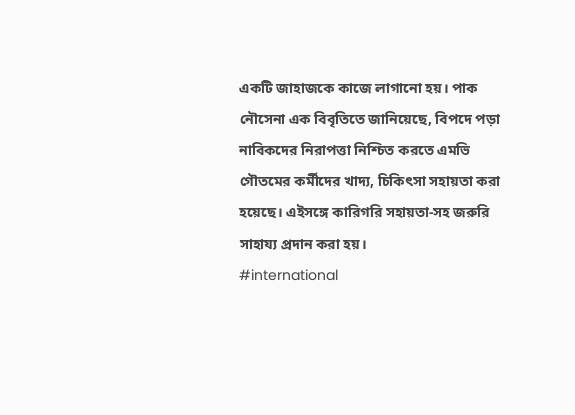একটি জাহাজকে কাজে লাগানো হয়। পাক নৌসেনা এক বিবৃতিতে জানিয়েছে, বিপদে পড়া নাবিকদের নিরাপত্তা নিশ্চিত করতে এমভি গৌতমের কর্মীদের খাদ্য, চিকিৎসা সহায়তা করা হয়েছে। এইসঙ্গে কারিগরি সহায়তা-সহ জরুরি সাহায্য প্রদান করা হয়।
#international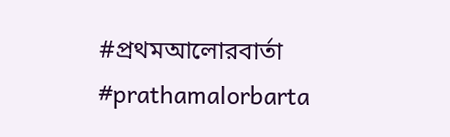#প্রথমআলোরবার্তা
#prathamalorbarta